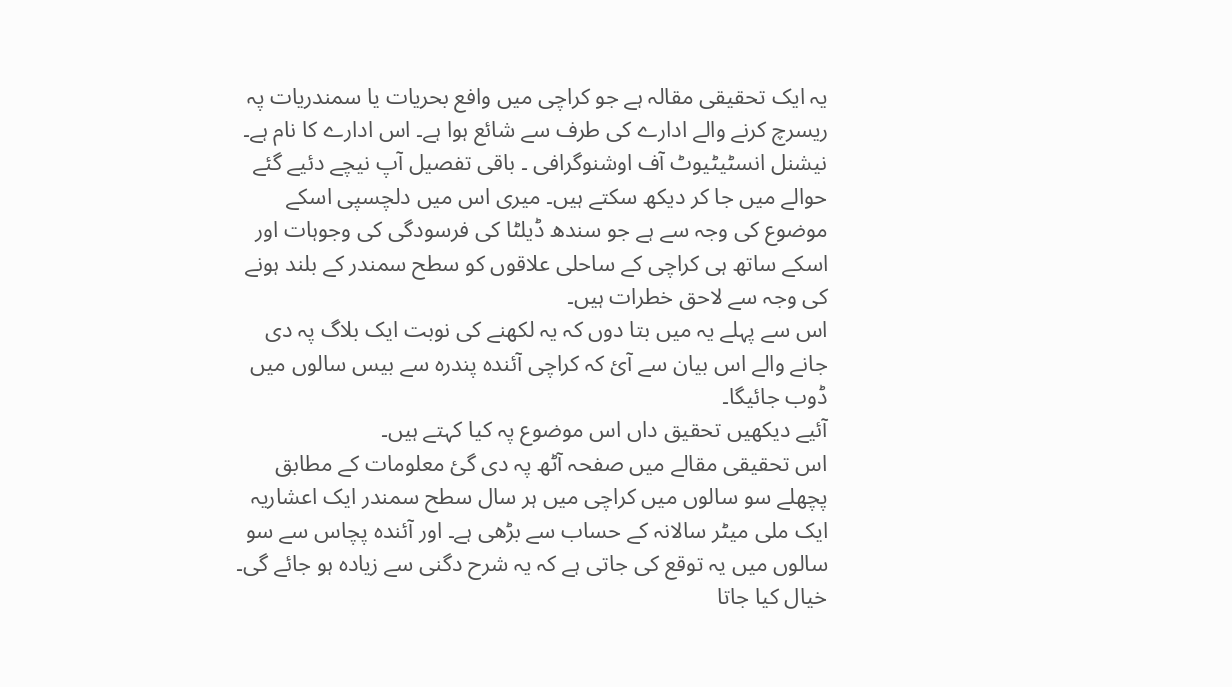یہ ایک تحقیقی مقالہ ہے جو کراچی میں وافع بحریات یا سمندریات پہ ریسرچ کرنے والے ادارے کی طرف سے شائع ہوا ہے۔ اس ادارے کا نام ہے۔ نیشنل انسٹیٹیوٹ آف اوشنوگرافی ۔ باقی تفصیل آپ نیچے دئیے گئے حوالے میں جا کر دیکھ سکتے ہیں۔ میری اس میں دلچسپی اسکے موضوع کی وجہ سے ہے جو سندھ ڈیلٹا کی فرسودگی کی وجوہات اور اسکے ساتھ ہی کراچی کے ساحلی علاقوں کو سطح سمندر کے بلند ہونے کی وجہ سے لاحق خطرات ہیں۔
اس سے پہلے یہ میں بتا دوں کہ یہ لکھنے کی نوبت ایک بلاگ پہ دی جانے والے اس بیان سے آئ کہ کراچی آئندہ پندرہ سے بیس سالوں میں ڈوب جائیگا۔
آئیے دیکھیں تحقیق داں اس موضوع پہ کیا کہتے ہیں۔
اس تحقیقی مقالے میں صفحہ آٹھ پہ دی گئ معلومات کے مطابق پچھلے سو سالوں میں کراچی میں ہر سال سطح سمندر ایک اعشاریہ ایک ملی میٹر سالانہ کے حساب سے بڑھی ہے۔ اور آئندہ پچاس سے سو سالوں میں یہ توقع کی جاتی ہے کہ یہ شرح دگنی سے زیادہ ہو جائے گی۔ خیال کیا جاتا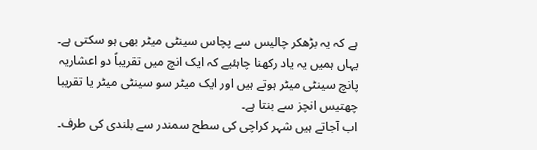ہے کہ یہ بڑھکر چالیس سے پچاس سینٹی میٹر بھی ہو سکتی ہے۔ یہاں ہمیں یہ یاد رکھنا چاہئیے کہ ایک انچ میں تقریباً دو اعشاریہ پانچ سینٹی میٹر ہوتے ہیں اور ایک میٹر سو سینٹی میٹر یا تقریبا چھتیس انچز سے بنتا ہے۔
اب آجاتے ہیں شہر کراچی کی سطح سمندر سے بلندی کی طرف۔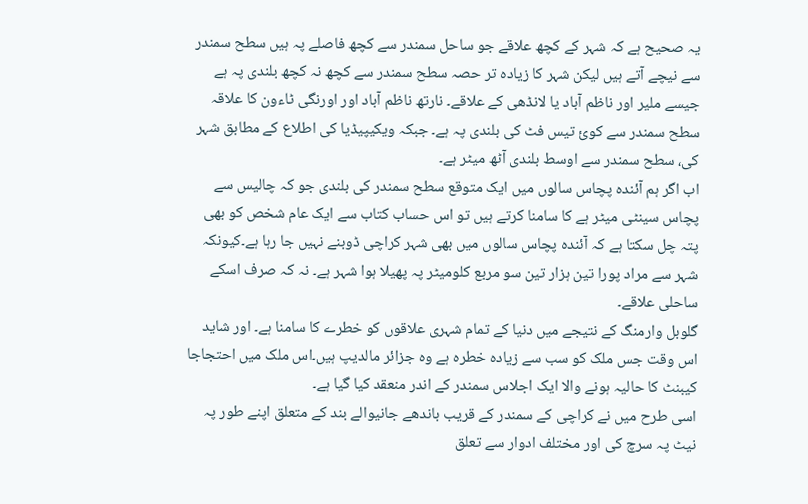یہ صحیح ہے کہ شہر کے کچھ علاقے جو ساحل سمندر سے کچھ فاصلے پہ ہیں سطح سمندر سے نیچے آتے ہیں لیکن شہر کا زیادہ تر حصہ سطح سمندر سے کچھ نہ کچھ بلندی پہ ہے جیسے ملیر اور ناظم آباد یا لانڈھی کے علاقے۔ نارتھ ناظم آباد اور اورنگی ٹاءون کا علاقہ سطح سمندر سے کوئ تیس فٹ کی بلندی پہ ہے۔ جبکہ ویکیپیڈیا کی اطلاع کے مطابق شہر کی، سطح سمندر سے اوسط بلندی آٹھ میٹر ہے۔
اب اگر ہم آئندہ پچاس سالوں میں ایک متوقع سطح سمندر کی بلندی جو کہ چالیس سے پچاس سینٹی میٹر ہے کا سامنا کرتے ہیں تو اس حساب کتاب سے ایک عام شخص کو بھی پتہ چل سکتا ہے کہ آئندہ پچاس سالوں میں بھی شہر کراچی ڈوبنے نہیں جا رہا ہے۔کیونکہ شہر سے مراد پورا تین ہزار تین سو مربع کلومیٹر پہ پھیلا ہوا شہر ہے۔ نہ کہ صرف اسکے ساحلی علاقے۔
گلوبل وارمنگ کے نتیجے میں دنیا کے تمام شہری علاقوں کو خطرے کا سامنا ہے۔ اور شاید اس وقت جس ملک کو سب سے زیادہ خطرہ ہے وہ جزائر مالدیپ ہیں۔اس ملک میں احتجاجا کیبنٹ کا حالیہ ہونے والا ایک اجلاس سمندر کے اندر منعقد کیا گیا ہے۔
اسی طرح میں نے کراچی کے سمندر کے قریب باندھے جانیوالے بند کے متعلق اپنے طور پہ نیٹ پہ سرچ کی اور مختلف ادوار سے تعلق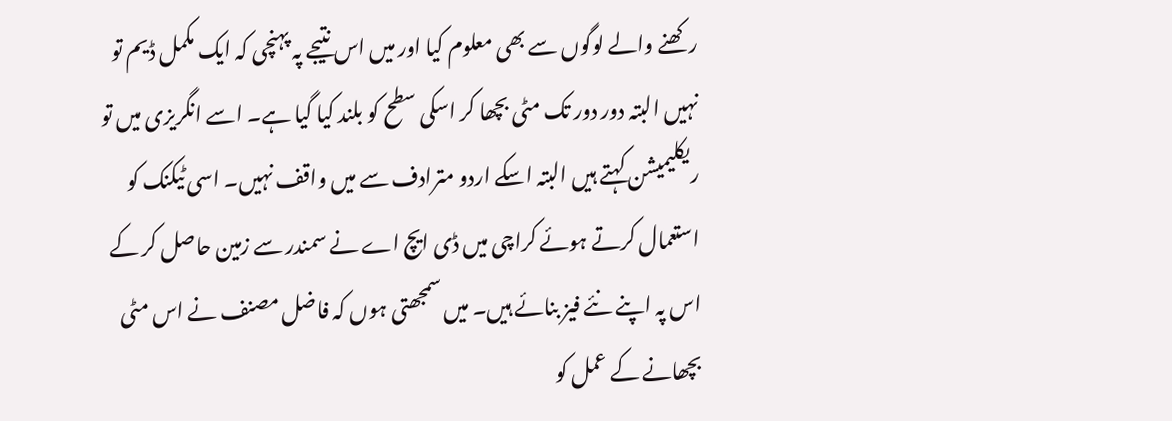رکھنے والے لوگوں سے بھی معلوم کیا اور میں اس نتیجے پہ پہنچی کہ ایک مکمل ڈیم تو نہیں البتہ دور دور تک مٹی بچھا کر اسکی سطح کو بلند کیا گیا ہے۔ اسے انگریزی میں تو ریکلیمیشن کہتے ہیں البتہ اسکے اردو مترادف سے میں واقف نہیں۔ اسی ٹیکنک کو استعمال کرتے ہوئے کراچی میں ڈی ایچ اے نے سمندر سے زمین حاصل کر کے اس پہ اپنے نئے فیز بنائے ہیں۔ میں سمجھتی ہوں کہ فاضل مصنف نے اس مٹی بچھانے کے عمل کو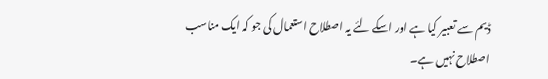ڈیم سے تعبیر کیا ہے اور اسکے لئے یہ اصطلاح استعمال کی جو کہ ایک مناسب اصطلاح نہیں ہے۔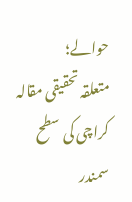حوالے؛
متعلقہ تحقیقی مقالہ
کراچی کی سطح سمندر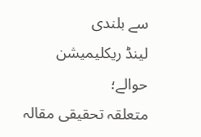سے بلندی
لینڈ ریکلیمیشن
حوالے؛
متعلقہ تحقیقی مقالہ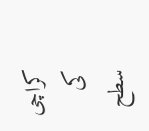کراچی کی سطح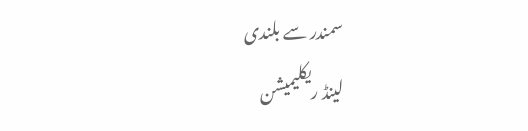سمندر سے بلندی
لینڈ ریکلیمیشن